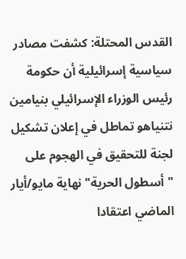القدس المحتلة: كشفت مصادر سياسية إسرائيلية أن حكومة رئيس الوزراء الإسرائيلي بنيامين نتنياهو تماطل في إعلان تشكيل لجنة للتحقيق في الهجوم على "أسطول الحرية" نهاية مايو/أيار الماضي اعتقادا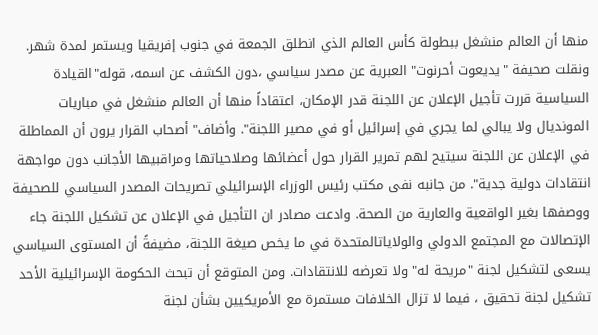منها أن العالم منشغل ببطولة كأس العالم الذي انطلق الجمعة في جنوب إفريقيا ويستمر لمدة شهر. ونقلت صحيفة "يديعوت أحرنوت" العبرية عن مصدر سياسي ،دون الكشف عن اسمه، قوله"القيادة السياسية قررت تأجيل الإعلان عن اللجنة قدر الإمكان، اعتقاداً منها أن العالم منشغل في مباريات المونديال ولا يبالي لما يجري في إسرائيل أو في مصير اللجنة". وأضاف" أصحاب القرار يرون أن المماطلة في الإعلان عن اللجنة سيتيح لهم تمرير القرار حول أعضائها وصلاحياتها ومراقبيها الأجانب دون مواجهة انتقادات دولية جدية". من جانبه نفى مكتب رئيس الوزراء الإسرائيلي تصريحات المصدر السياسي للصحيفة ووصفها بغير الواقعية والعارية من الصحة. وادعت مصادر ان التأجيل في الإعلان عن تشكيل اللجنة جاء الإتصالات مع المجتمع الدولي والولاياتالمتحدة في ما يخص صيغة اللجنة، مضيفةً أن المستوى السياسي يسعى لتشكيل لجنة "مريحة له" ولا تعرضه للانتقادات. ومن المتوقع أن تبحث الحكومة الإسرائيلية الأحد تشكيل لجنة تحقيق ، فيما لا تزال الخلافات مستمرة مع الأمريكيين بشأن لجنة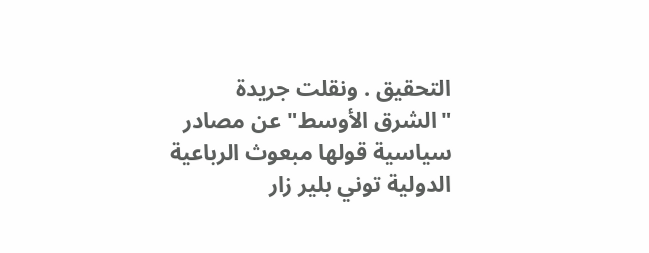التحقيق . ونقلت جريدة "الشرق الأوسط" عن مصادر سياسية قولها مبعوث الرباعية الدولية توني بلير زار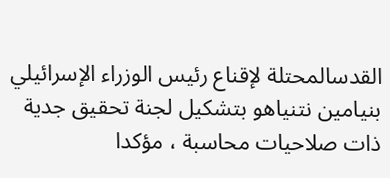القدسالمحتلة لإقناع رئيس الوزراء الإسرائيلي بنيامين نتنياهو بتشكيل لجنة تحقيق جدية ذات صلاحيات محاسبة ، مؤكدا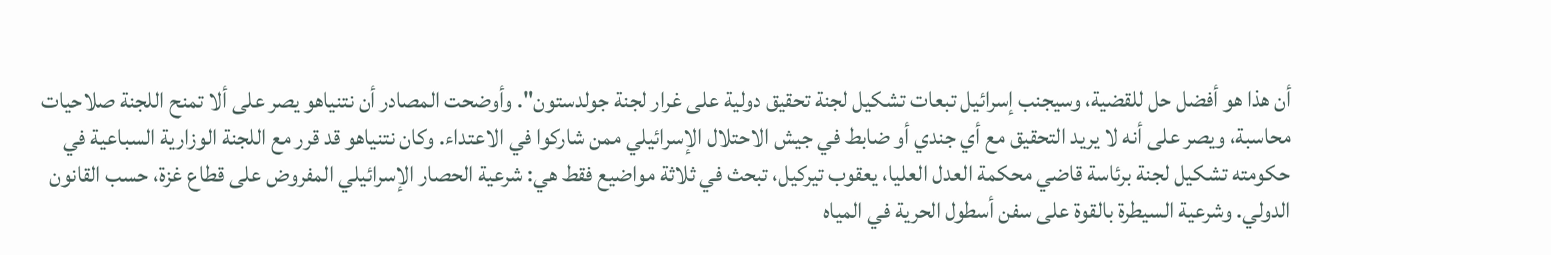أن هذا هو أفضل حل للقضية، وسيجنب إسرائيل تبعات تشكيل لجنة تحقيق دولية على غرار لجنة جولدستون". وأوضحت المصادر أن نتنياهو يصر على ألا تمنح اللجنة صلاحيات محاسبة، ويصر على أنه لا يريد التحقيق مع أي جندي أو ضابط في جيش الاحتلال الإسرائيلي ممن شاركوا في الاعتداء. وكان نتنياهو قد قرر مع اللجنة الوزارية السباعية في حكومته تشكيل لجنة برئاسة قاضي محكمة العدل العليا، يعقوب تيركيل، تبحث في ثلاثة مواضيع فقط هي: شرعية الحصار الإسرائيلي المفروض على قطاع غزة، حسب القانون الدولي. وشرعية السيطرة بالقوة على سفن أسطول الحرية في المياه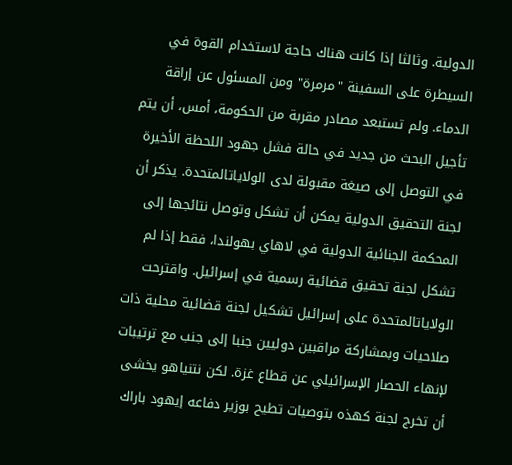الدولية. وثالثا إذا كانت هناك حاجة لاستخدام القوة في السيطرة على السفينة "مرمرة" ومن المسئول عن إراقة الدماء. ولم تستبعد مصادر مقربة من الحكومة، أمس، أن يتم تأجيل البحث من جديد في حالة فشل جهود اللحظة الأخيرة في التوصل إلى صيغة مقبولة لدى الولاياتالمتحدة. يذكر أن لجنة التحقيق الدولية يمكن أن تشكل وتوصل نتائجها إلى المحكمة الجنائية الدولية في لاهاي بهولندا، فقط إذا لم تشكل لجنة تحقيق قضائية رسمية في إسرائيل. واقترحت الولاياتالمتحدة على إسرائيل تشكيل لجنة قضائية محلية ذات صلاحيات وبمشاركة مراقبين دوليين جنبا إلى جنب مع ترتيبات لإنهاء الحصار الإسرائيلي عن قطاع غزة. لكن نتنياهو يخشى أن تخرج لجنة كهذه بتوصيات تطيح بوزير دفاعه إيهود باراك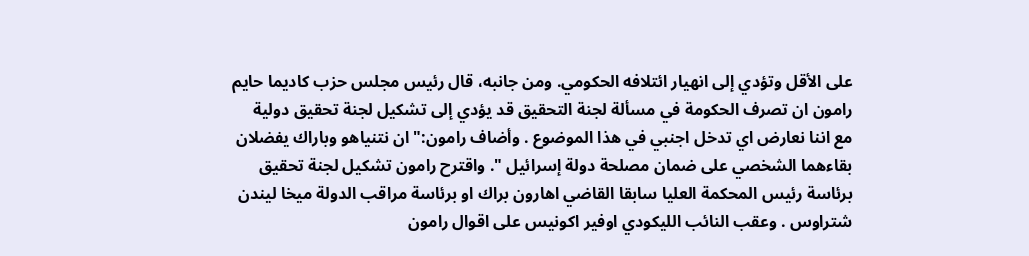على الأقل وتؤدي إلى انهيار ائتلافه الحكومي. ومن جانبه، قال رئيس مجلس حزب كاديما حايم رامون ان تصرف الحكومة في مسألة لجنة التحقيق قد يؤدي إلى تشكيل لجنة تحقيق دولية مع اننا نعارض اي تدخل اجنبي في هذا الموضوع . وأضاف رامون:" ان نتنياهو وباراك يفضلان بقاءهما الشخصي على ضمان مصلحة دولة إسرائيل ". واقترح رامون تشكيل لجنة تحقيق برئاسة رئيس المحكمة العليا سابقا القاضي اهارون براك او برئاسة مراقب الدولة ميخا ليندن شتراوس . وعقب النائب الليكودي اوفير اكونيس على اقوال رامون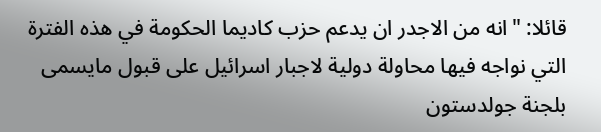قائلا: "انه من الاجدر ان يدعم حزب كاديما الحكومة في هذه الفترة التي نواجه فيها محاولة دولية لاجبار اسرائيل على قبول مايسمى بلجنة جولدستون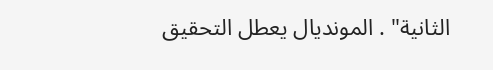الثانية" . المونديال يعطل التحقيق